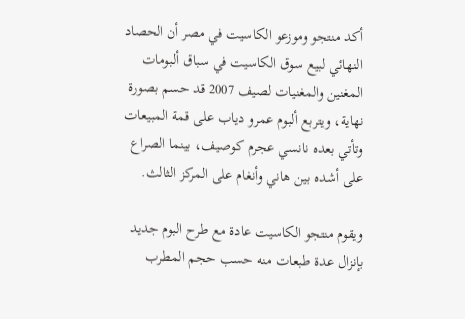أكد منتجو وموزعو الكاسيت في مصر أن الحصاد النهائي لبيع سوق الكاسيت في سباق ألبومات المغنين والمغنيات لصيف 2007 قد حسم بصورة نهاية، ويتربع ألبوم عمرو دياب على قمة المبيعات وتأتي بعده نانسي عجرم كوصيف، بينما الصراع على أشده بين هاني وأنغام على المركز الثالث.

ويقوم منتجو الكاسيت عادة مع طرح البوم جديد بإنزال عدة طبعات منه حسب حجم المطرب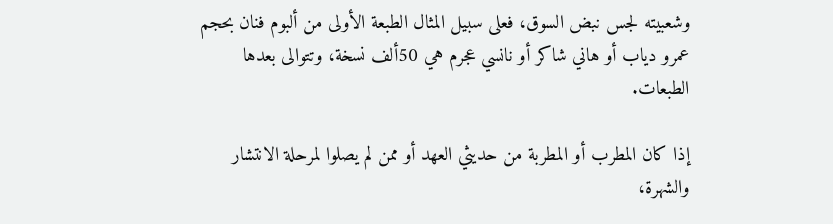وشعبيته لجس نبض السوق، فعلى سبيل المثال الطبعة الأولى من ألبوم فنان بحجم عمرو دياب أو هاني شاكر أو نانسي عجرم هي 50ألف نسخة، وتتوالى بعدها الطبعات.

إذا كان المطرب أو المطربة من حديثي العهد أو ممن لم يصلوا لمرحلة الانتشار والشهرة،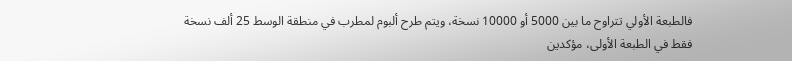فالطبعة الأولي تتراوح ما بين 5000 أو 10000 نسخة، ويتم طرح ألبوم لمطرب في منطقة الوسط 25 ألف نسخة فقط في الطبعة الأولى، مؤكدين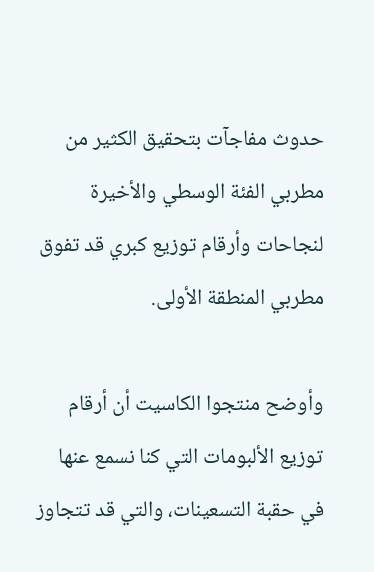حدوث مفاجآت بتحقيق الكثير من مطربي الفئة الوسطي والأخيرة لنجاحات وأرقام توزيع كبري قد تفوق مطربي المنطقة الأولى.

وأوضح منتجوا الكاسيت أن أرقام توزيع الألبومات التي كنا نسمع عنها في حقبة التسعينات، والتي قد تتجاوز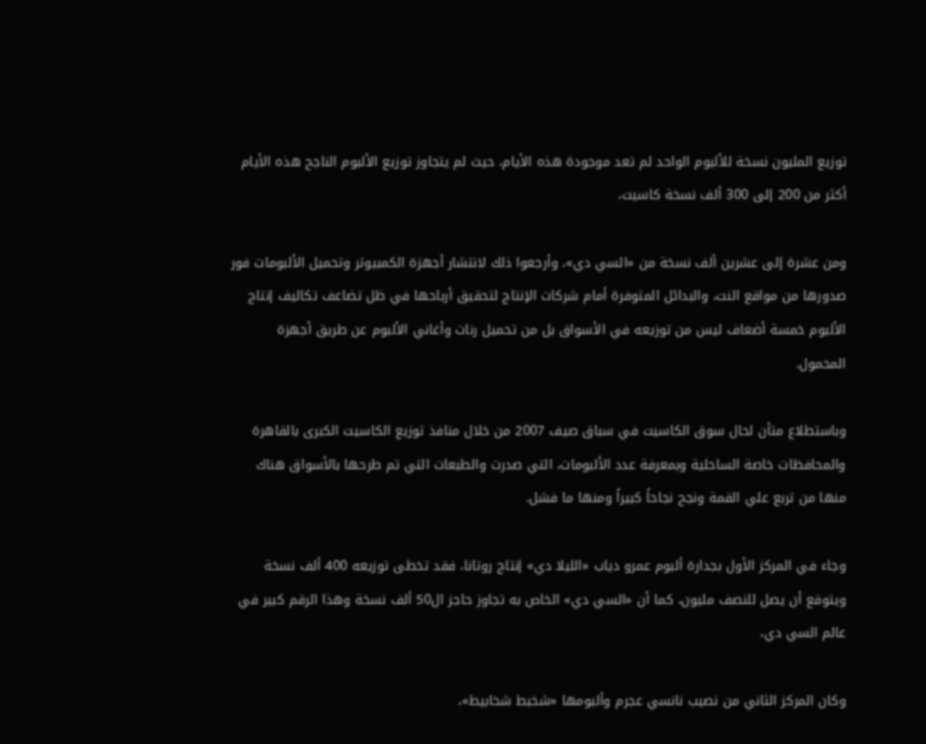توزيع المليون نسخة للألبوم الواحد لم تعد موجودة هذه الأيام، حيث لم يتجاوز توزيع الألبوم الناجح هذه الأيام أكثر من 200 إلى 300 ألف نسخة كاسيت،

ومن عشرة إلى عشرين ألف نسخة من «السي دي»، وأرجعوا ذلك لانتشار أجهزة الكمبيوتر وتحميل الألبومات فور صدورها من مواقع النت، والبدائل المتوفرة أمام شركات الإنتاج لتحقيق أرباحها في ظل تضاعف تكاليف إنتاج الألبوم خمسة أضعاف ليس من توزيعه في الأسواق بل من تحميل رنات وأغاني الألبوم عن طريق أجهزة المحمول.

وباستطلاع متأن لحال سوق الكاسيت في سباق صيف 2007 من خلال منافذ توزيع الكاسيت الكبرى بالقاهرة والمحافظات خاصة الساحلية وبمعرفة عدد الألبومات، التي صدرت والطبعات التي تم طرحها بالأسواق هناك منها من تربع علي القمة ونجح نجاحاً كبيراً ومنها ما فشل.

وجاء في المركز الأول بجدارة ألبوم عمرو دياب «الليلا دي» إنتاج روتانا، فقد تخطى توزيعه 400 ألف نسخة ويتوقع أن يصل للنصف مليون، كما أن «السي دي» الخاص به تجاوز حاجز ال50 ألف نسخة وهذا الرقم كبير في عالم السي دي،

وكان المركز الثاني من نصيب نانسي عجرم وألبومها «شخبط شخابيط»،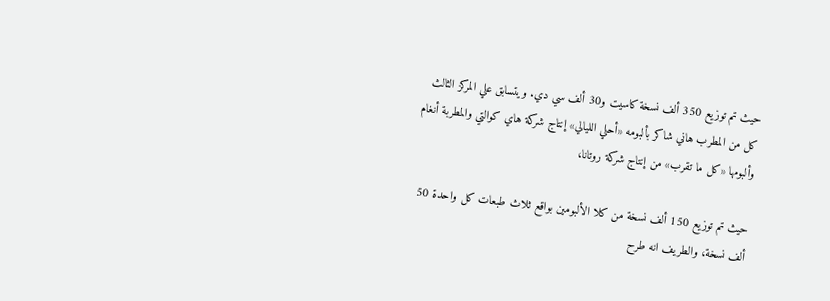حيث تم توزيع 350 ألف نسخة كاسيت و30 ألف سي دي. ويتسابق علي المركز الثالث كل من المطرب هاني شاكر بألبومه «أحلي الليالي» إنتاج شركة هاي كوالتي والمطربة أنغام وألبومها «كل ما تقرب» من إنتاج شركة روتانا،

حيث تم توزيع 150 ألف نسخة من كلا الألبومين بواقع ثلاث طبعات كل واحدة 50 ألف نسخة، والطريف انه طرح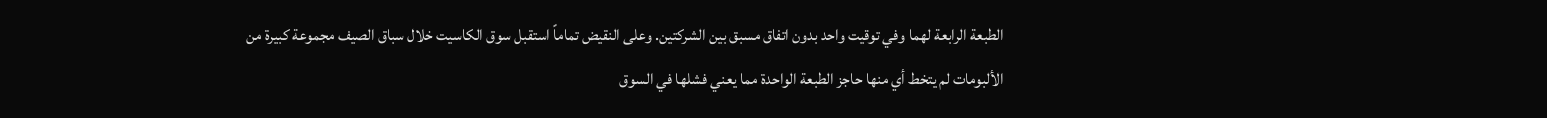الطبعة الرابعة لهما وفي توقيت واحد بدون اتفاق مسبق بين الشركتين. وعلى النقيض تماماً استقبل سوق الكاسيت خلال سباق الصيف مجموعة كبيرة من الألبومات لم يتخط أي منها حاجز الطبعة الواحدة مما يعني فشلها في السوق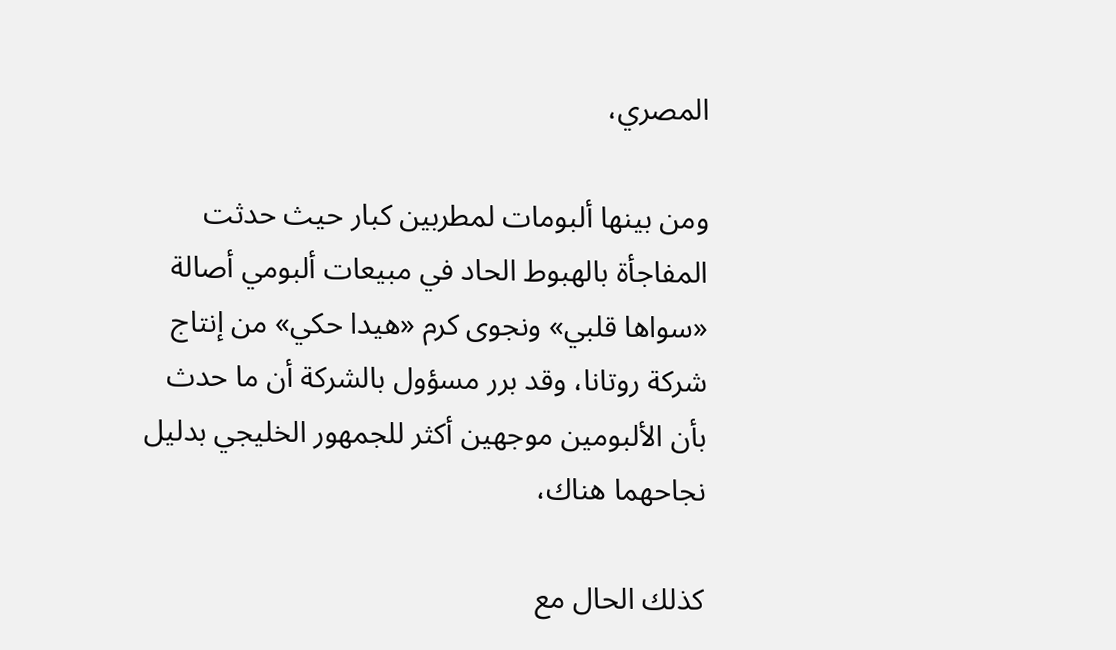المصري،

ومن بينها ألبومات لمطربين كبار حيث حدثت المفاجأة بالهبوط الحاد في مبيعات ألبومي أصالة «سواها قلبي» ونجوى كرم «هيدا حكي» من إنتاج شركة روتانا، وقد برر مسؤول بالشركة أن ما حدث بأن الألبومين موجهين أكثر للجمهور الخليجي بدليل نجاحهما هناك،

كذلك الحال مع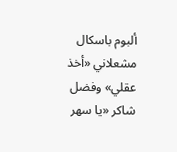ألبوم باسكال مشعلاني «أخذ عقلي» وفضل شاكر «يا سهر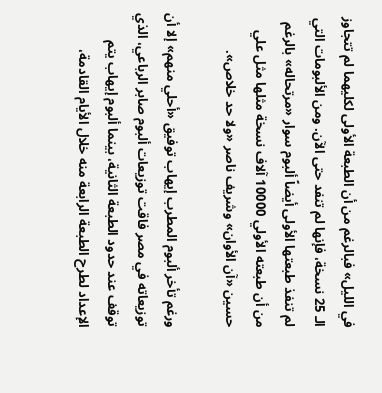في الليل» فبالرغم من أن الطبعة الأولى لكليهما لم تتجاوز الـ 25 نسخة، فإنها لم تنفد حتى الآن. ومن الألبومات التي لم تنفذ طبعتها الأولى أيضاً ألبوم سوار «مرتحاله» بالرغم من أن طبعته الأولي 10000 آلاف نسخة مثلها مثل علي حسين «آن الأوان» وشريف ناصر «ولا حد خلاص».

ورغم تأخر ألبوم المطرب إيهاب توفيق «أحلي منهم» إلا أن توزيعاته في مصر فاقت توزيعات ألبوم صابر الرباعي، الذي توقف عند حدود الطبعة الثانية، بينما ألبوم إيهاب يتم الإعداد لطرح الطبعة الرابعة منه خلال الأيام القادمة،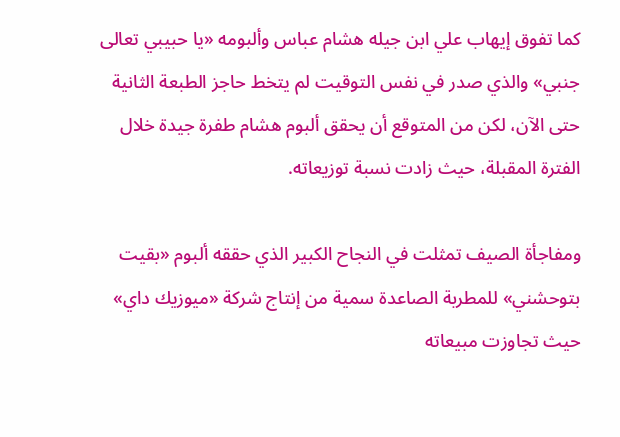كما تفوق إيهاب علي ابن جيله هشام عباس وألبومه «يا حبيبي تعالى جنبي» والذي صدر في نفس التوقيت لم يتخط حاجز الطبعة الثانية حتى الآن، لكن من المتوقع أن يحقق ألبوم هشام طفرة جيدة خلال الفترة المقبلة، حيث زادت نسبة توزيعاته.

ومفاجأة الصيف تمثلت في النجاح الكبير الذي حققه ألبوم «بقيت بتوحشني» للمطربة الصاعدة سمية من إنتاج شركة «ميوزيك داي» حيث تجاوزت مبيعاته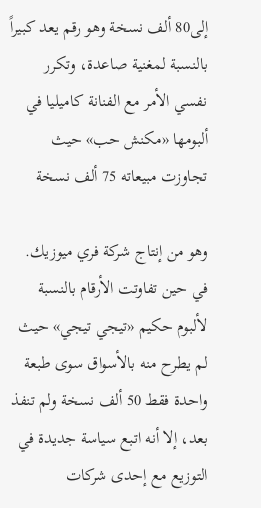إلى80 ألف نسخة وهو رقم يعد كبيراً بالنسبة لمغنية صاعدة، وتكرر نفسي الأمر مع الفنانة كاميليا في ألبومها «مكنش حب» حيث تجاوزت مبيعاته 75 ألف نسخة

وهو من إنتاج شركة فري ميوزيك. في حين تفاوتت الأرقام بالنسبة لألبوم حكيم «تيجي تيجي» حيث لم يطرح منه بالأسواق سوى طبعة واحدة فقط 50 ألف نسخة ولم تنفذ بعد، إلا أنه اتبع سياسة جديدة في التوزيع مع إحدى شركات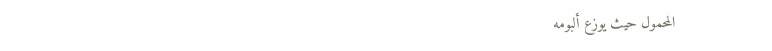المحمول حيث يوزع ألبومه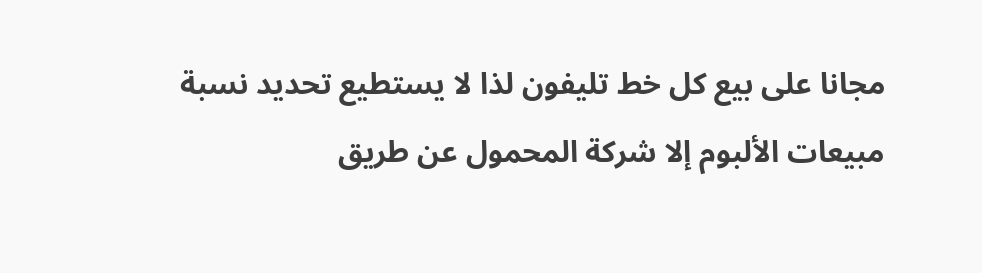مجانا على بيع كل خط تليفون لذا لا يستطيع تحديد نسبة مبيعات الألبوم إلا شركة المحمول عن طريق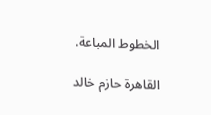الخطوط المباعة.

القاهرة حازم خالد